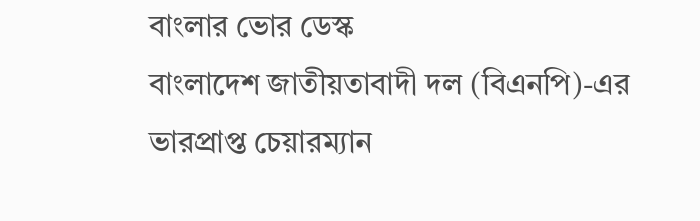বাংলার ভোর ডেস্ক
বাংলাদেশ জাতীয়তাবাদী দল (বিএনপি)-এর ভারপ্রাপ্ত চেয়ারম্যান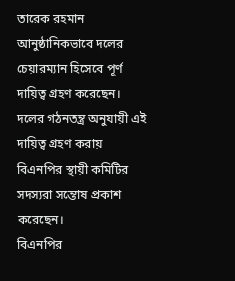তারেক রহমান আনুষ্ঠানিকভাবে দলের চেয়ারম্যান হিসেবে পূর্ণ দায়িত্ব গ্রহণ করেছেন। দলের গঠনতন্ত্র অনুযায়ী এই দায়িত্ব গ্রহণ করায় বিএনপির স্থায়ী কমিটির সদস্যরা সন্তোষ প্রকাশ করেছেন।
বিএনপির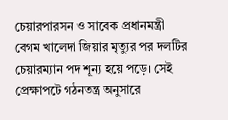চেয়ারপারসন ও সাবেক প্রধানমন্ত্রী বেগম খালেদা জিয়ার মৃত্যুর পর দলটির চেয়ারম্যান পদ শূন্য হয়ে পড়ে। সেই প্রেক্ষাপটে গঠনতন্ত্র অনুসারে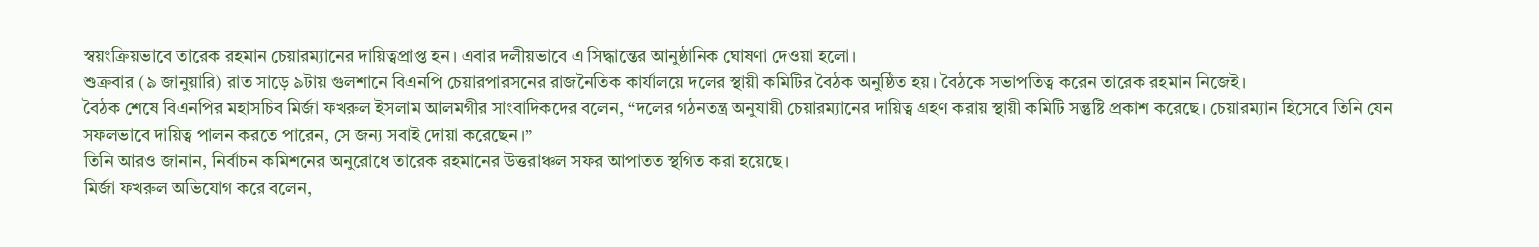স্বয়ংক্রিয়ভাবে তারেক রহমান চেয়ারম্যানের দায়িত্বপ্রাপ্ত হন। এবার দলীয়ভাবে এ সিদ্ধান্তের আনুষ্ঠানিক ঘোষণা দেওয়া হলো।
শুক্রবার (৯ জানুয়ারি) রাত সাড়ে ৯টায় গুলশানে বিএনপি চেয়ারপারসনের রাজনৈতিক কার্যালয়ে দলের স্থায়ী কমিটির বৈঠক অনুষ্ঠিত হয়। বৈঠকে সভাপতিত্ব করেন তারেক রহমান নিজেই।
বৈঠক শেষে বিএনপির মহাসচিব মির্জা ফখরুল ইসলাম আলমগীর সাংবাদিকদের বলেন, “দলের গঠনতন্ত্র অনুযায়ী চেয়ারম্যানের দায়িত্ব গ্রহণ করায় স্থায়ী কমিটি সন্তুষ্টি প্রকাশ করেছে। চেয়ারম্যান হিসেবে তিনি যেন সফলভাবে দায়িত্ব পালন করতে পারেন, সে জন্য সবাই দোয়া করেছেন।”
তিনি আরও জানান, নির্বাচন কমিশনের অনুরোধে তারেক রহমানের উত্তরাঞ্চল সফর আপাতত স্থগিত করা হয়েছে।
মির্জা ফখরুল অভিযোগ করে বলেন,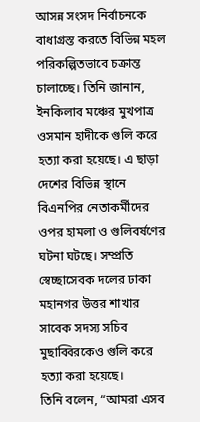আসন্ন সংসদ নির্বাচনকে বাধাগ্রস্ত করতে বিভিন্ন মহল পরিকল্পিতভাবে চক্রান্ত চালাচ্ছে। তিনি জানান, ইনকিলাব মঞ্চের মুখপাত্র ওসমান হাদীকে গুলি করে হত্যা করা হয়েছে। এ ছাড়া দেশের বিভিন্ন স্থানে বিএনপির নেতাকর্মীদের ওপর হামলা ও গুলিবর্ষণের ঘটনা ঘটছে। সম্প্রতি স্বেচ্ছাসেবক দলের ঢাকা মহানগর উত্তর শাখার সাবেক সদস্য সচিব মুছাব্বিরকেও গুলি করে হত্যা করা হয়েছে।
তিনি বলেন, “আমরা এসব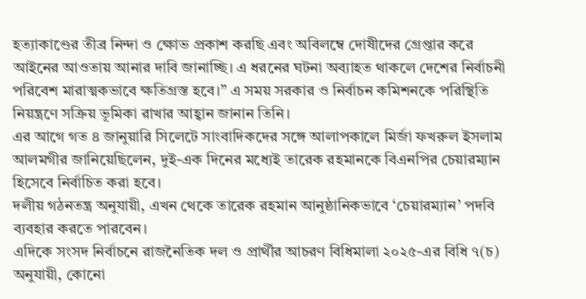হত্যাকাণ্ডের তীব্র নিন্দা ও ক্ষোভ প্রকাশ করছি এবং অবিলম্বে দোষীদের গ্রেপ্তার করে আইনের আওতায় আনার দাবি জানাচ্ছি। এ ধরনের ঘটনা অব্যাহত থাকলে দেশের নির্বাচনী পরিবেশ মারাত্মকভাবে ক্ষতিগ্রস্ত হবে।” এ সময় সরকার ও নির্বাচন কমিশনকে পরিস্থিতি নিয়ন্ত্রণে সক্রিয় ভূমিকা রাখার আহ্বান জানান তিনি।
এর আগে গত ৪ জানুয়ারি সিলেটে সাংবাদিকদের সঙ্গে আলাপকালে মির্জা ফখরুল ইসলাম আলমগীর জানিয়েছিলেন, দুই-এক দিনের মধ্যেই তারেক রহমানকে বিএনপির চেয়ারম্যান হিসেবে নির্বাচিত করা হবে।
দলীয় গঠনতন্ত্র অনুযায়ী, এখন থেকে তারেক রহমান আনুষ্ঠানিকভাবে ‘চেয়ারম্যান’ পদবি ব্যবহার করতে পারবেন।
এদিকে সংসদ নির্বাচনে রাজনৈতিক দল ও প্রার্থীর আচরণ বিধিমালা ২০২৫-এর বিধি ৭(চ) অনুযায়ী, কোনো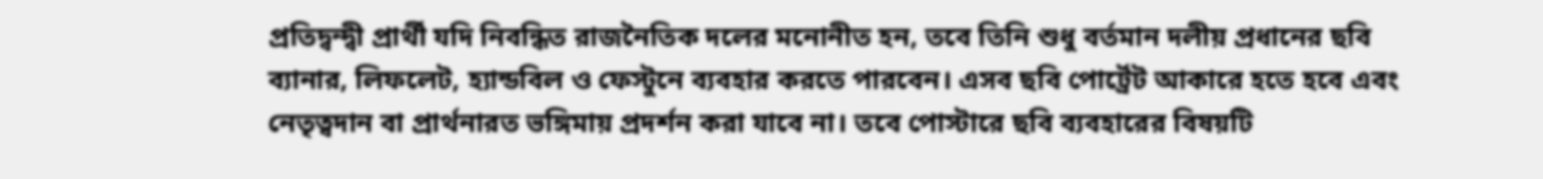প্রতিদ্বন্দ্বী প্রার্থী যদি নিবন্ধিত রাজনৈতিক দলের মনোনীত হন, তবে তিনি শুধু বর্তমান দলীয় প্রধানের ছবি ব্যানার, লিফলেট, হ্যান্ডবিল ও ফেস্টুনে ব্যবহার করতে পারবেন। এসব ছবি পোর্ট্রেট আকারে হতে হবে এবং নেতৃত্বদান বা প্রার্থনারত ভঙ্গিমায় প্রদর্শন করা যাবে না। তবে পোস্টারে ছবি ব্যবহারের বিষয়টি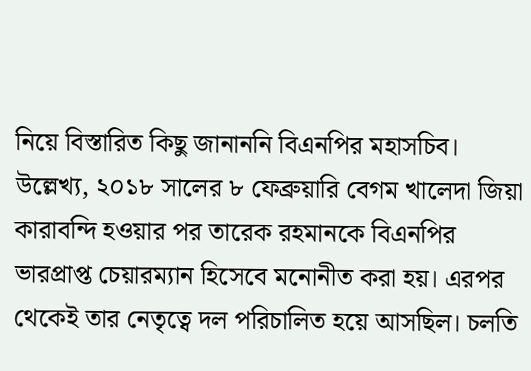নিয়ে বিস্তারিত কিছু জানাননি বিএনপির মহাসচিব।
উল্লেখ্য, ২০১৮ সালের ৮ ফেব্রুয়ারি বেগম খালেদা জিয়া কারাবন্দি হওয়ার পর তারেক রহমানকে বিএনপির ভারপ্রাপ্ত চেয়ারম্যান হিসেবে মনোনীত করা হয়। এরপর থেকেই তার নেতৃত্বে দল পরিচালিত হয়ে আসছিল। চলতি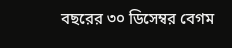বছরের ৩০ ডিসেম্বর বেগম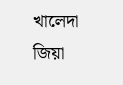খালেদা জিয়া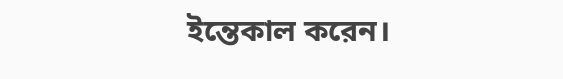ইন্তেকাল করেন।